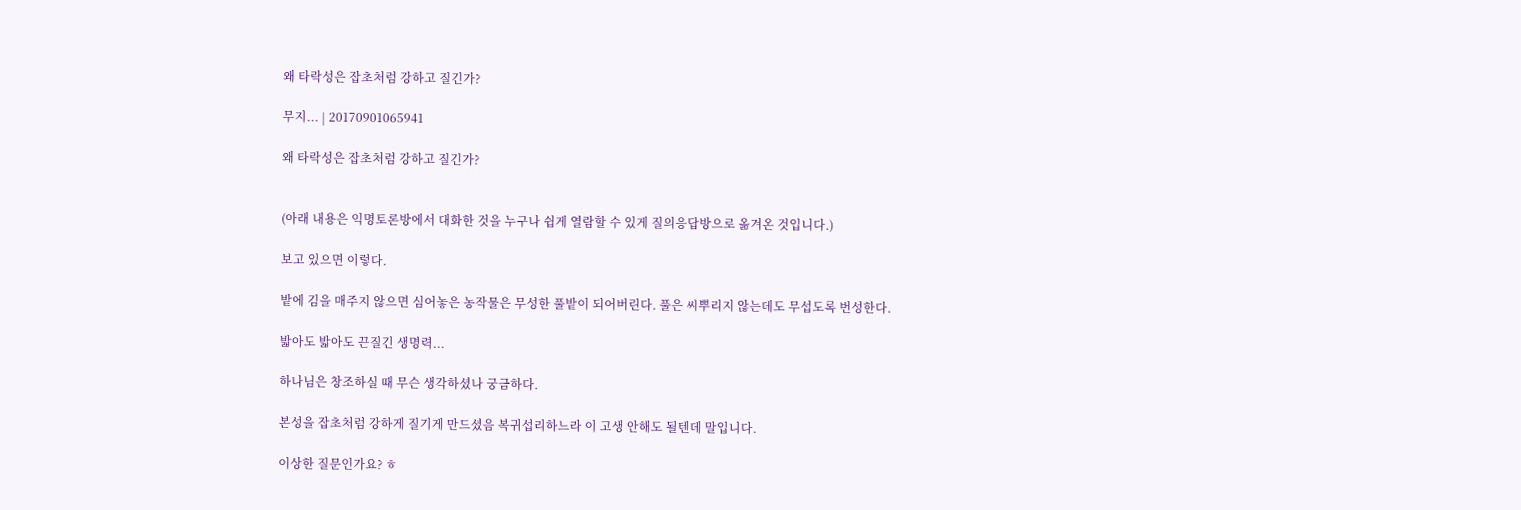왜 타락성은 잡초처럼 강하고 질긴가?

무지... | 20170901065941

왜 타락성은 잡초처럼 강하고 질긴가?


(아래 내용은 익명토론방에서 대화한 것을 누구나 쉽게 열람할 수 있게 질의응답방으로 옮겨온 것입니다.)

보고 있으면 이렇다.

밭에 김을 매주지 않으면 심어놓은 농작물은 무성한 풀밭이 되어버린다. 풀은 씨뿌리지 않는데도 무섭도록 번성한다.

밟아도 밟아도 끈질긴 생명력...

하나님은 창조하실 때 무슨 생각하셨나 궁금하다.

본성을 잡초처럼 강하게 질기게 만드셨음 복귀섭리하느라 이 고생 안해도 될텐데 말입니다.

이상한 질문인가요? ㅎ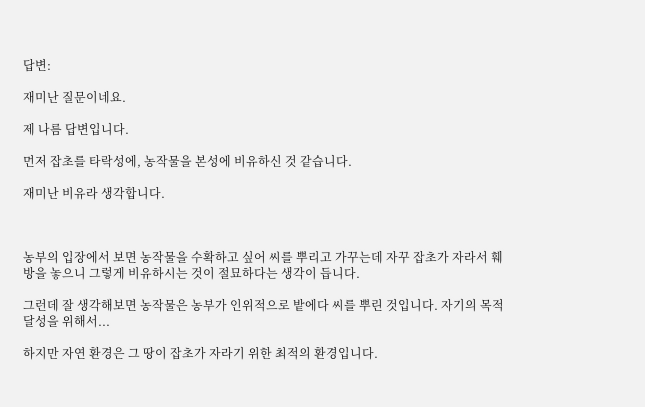답변:

재미난 질문이네요.

제 나름 답변입니다.

먼저 잡초를 타락성에, 농작물을 본성에 비유하신 것 같습니다.

재미난 비유라 생각합니다.



농부의 입장에서 보면 농작물을 수확하고 싶어 씨를 뿌리고 가꾸는데 자꾸 잡초가 자라서 훼방을 놓으니 그렇게 비유하시는 것이 절묘하다는 생각이 듭니다.

그런데 잘 생각해보면 농작물은 농부가 인위적으로 밭에다 씨를 뿌린 것입니다. 자기의 목적 달성을 위해서...

하지만 자연 환경은 그 땅이 잡초가 자라기 위한 최적의 환경입니다.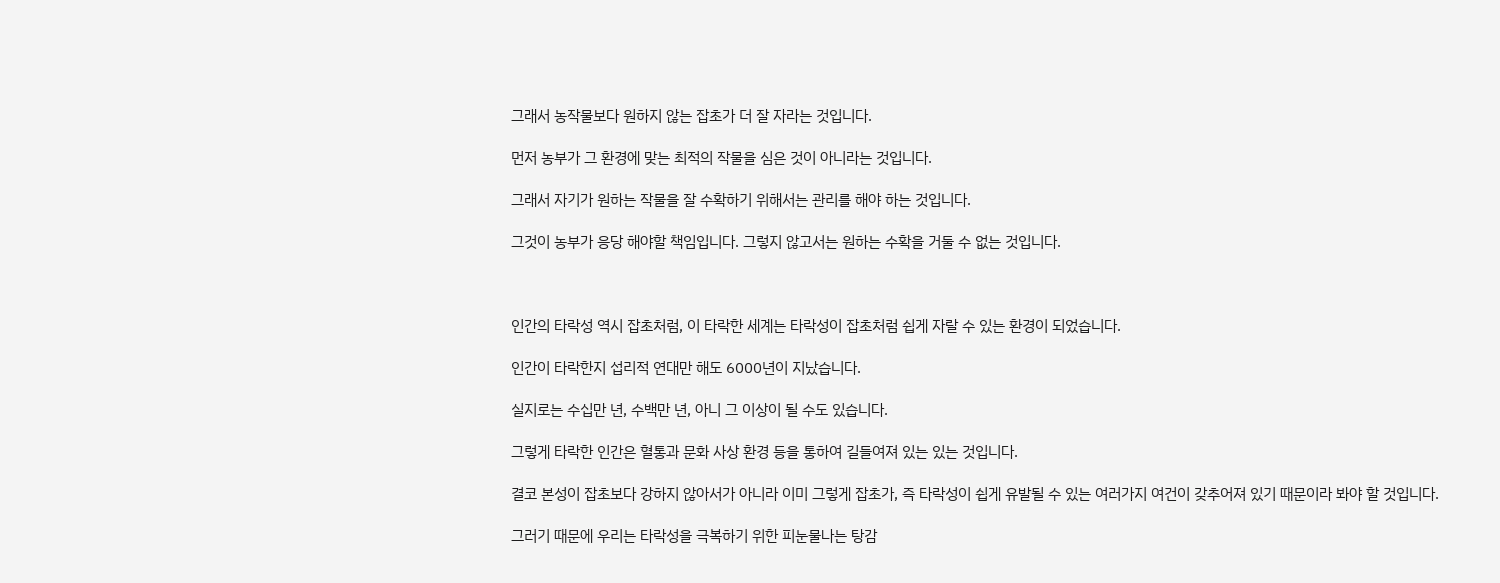그래서 농작물보다 원하지 않는 잡초가 더 잘 자라는 것입니다.

먼저 농부가 그 환경에 맞는 최적의 작물을 심은 것이 아니라는 것입니다.

그래서 자기가 원하는 작물을 잘 수확하기 위해서는 관리를 해야 하는 것입니다.

그것이 농부가 응당 해야할 책임입니다. 그렇지 않고서는 원하는 수확을 거둘 수 없는 것입니다.



인간의 타락성 역시 잡초처럼, 이 타락한 세계는 타락성이 잡초처럼 쉽게 자랄 수 있는 환경이 되었습니다.

인간이 타락한지 섭리적 연대만 해도 6000년이 지났습니다.

실지로는 수십만 년, 수백만 년, 아니 그 이상이 될 수도 있습니다.

그렇게 타락한 인간은 혈통과 문화 사상 환경 등을 통하여 길들여져 있는 있는 것입니다.

결코 본성이 잡초보다 강하지 않아서가 아니라 이미 그렇게 잡초가, 즉 타락성이 쉽게 유발될 수 있는 여러가지 여건이 갖추어져 있기 때문이라 봐야 할 것입니다.

그러기 때문에 우리는 타락성을 극복하기 위한 피눈물나는 탕감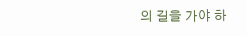의 길을 가야 하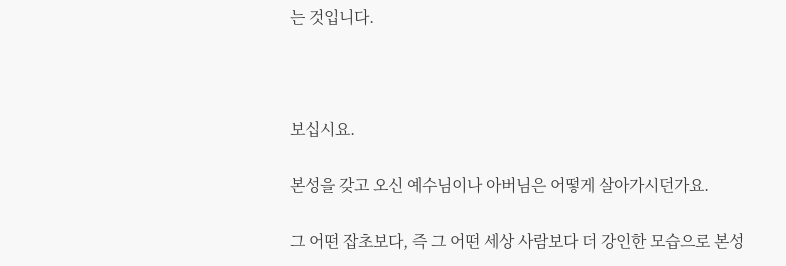는 것입니다.



보십시요.

본성을 갖고 오신 예수님이나 아버님은 어떻게 살아가시던가요.

그 어떤 잡초보다, 즉 그 어떤 세상 사람보다 더 강인한 모습으로 본성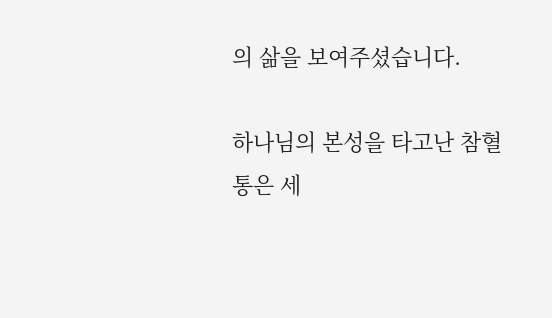의 삶을 보여주셨습니다.

하나님의 본성을 타고난 참혈통은 세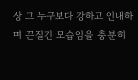상 그 누구보다 강하고 인내하며 끈질긴 모습임을 충분히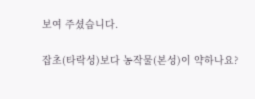보여 주셨습니다.

잡초(타락성)보다 농작물(본성)이 약하나요?